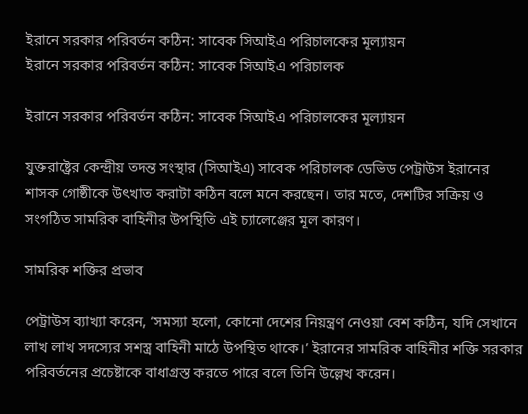ইরানে সরকার পরিবর্তন কঠিন: সাবেক সিআইএ পরিচালকের মূল্যায়ন
ইরানে সরকার পরিবর্তন কঠিন: সাবেক সিআইএ পরিচালক

ইরানে সরকার পরিবর্তন কঠিন: সাবেক সিআইএ পরিচালকের মূল্যায়ন

যুক্তরাষ্ট্রের কেন্দ্রীয় তদন্ত সংস্থার (সিআইএ) সাবেক পরিচালক ডেভিড পেট্রাউস ইরানের শাসক গোষ্ঠীকে উৎখাত করাটা কঠিন বলে মনে করছেন। তার মতে, দেশটির সক্রিয় ও সংগঠিত সামরিক বাহিনীর উপস্থিতি এই চ্যালেঞ্জের মূল কারণ।

সামরিক শক্তির প্রভাব

পেট্রাউস ব্যাখ্যা করেন, ‘সমস্যা হলো, কোনো দেশের নিয়ন্ত্রণ নেওয়া বেশ কঠিন, যদি সেখানে লাখ লাখ সদস্যের সশস্ত্র বাহিনী মাঠে উপস্থিত থাকে।’ ইরানের সামরিক বাহিনীর শক্তি সরকার পরিবর্তনের প্রচেষ্টাকে বাধাগ্রস্ত করতে পারে বলে তিনি উল্লেখ করেন।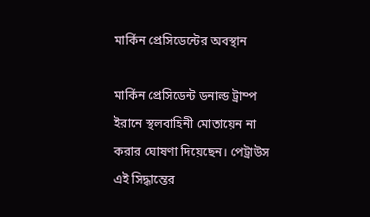মার্কিন প্রেসিডেন্টের অবস্থান

মার্কিন প্রেসিডেন্ট ডনাল্ড ট্রাম্প ইরানে স্থলবাহিনী মোতায়েন না করার ঘোষণা দিয়েছেন। পেট্রাউস এই সিদ্ধান্তের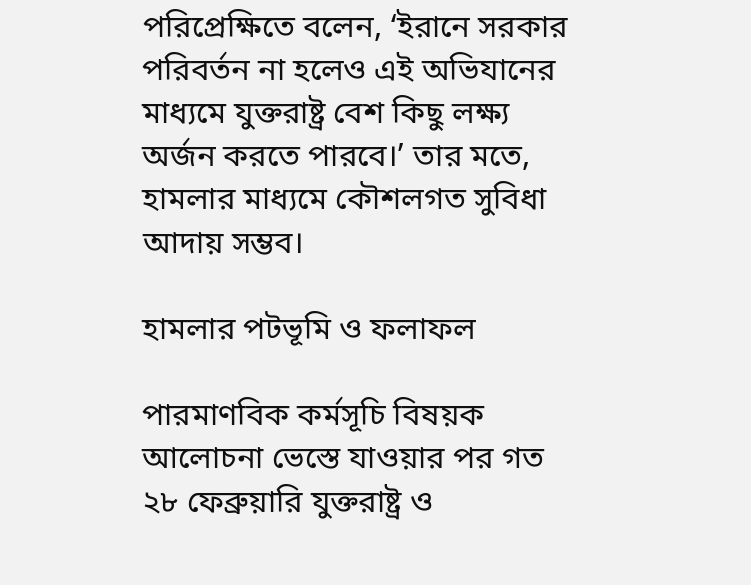পরিপ্রেক্ষিতে বলেন, ‘ইরানে সরকার পরিবর্তন না হলেও এই অভিযানের মাধ্যমে যুক্তরাষ্ট্র বেশ কিছু লক্ষ্য অর্জন করতে পারবে।’ তার মতে, হামলার মাধ্যমে কৌশলগত সুবিধা আদায় সম্ভব।

হামলার পটভূমি ও ফলাফল

পারমাণবিক কর্মসূচি বিষয়ক আলোচনা ভেস্তে যাওয়ার পর গত ২৮ ফেব্রুয়ারি যুক্তরাষ্ট্র ও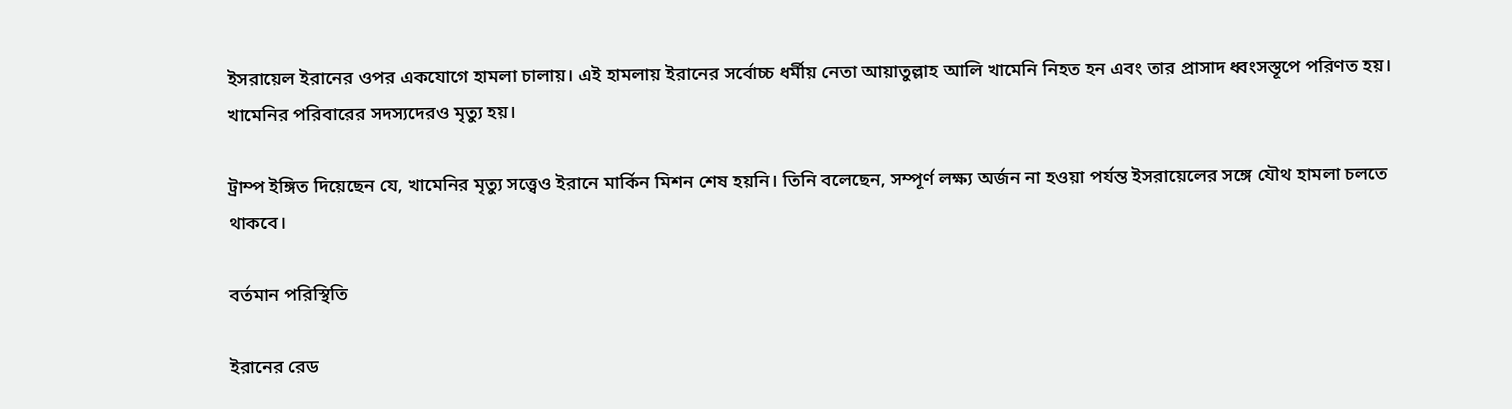ইসরায়েল ইরানের ওপর একযোগে হামলা চালায়। এই হামলায় ইরানের সর্বোচ্চ ধর্মীয় নেতা আয়াতুল্লাহ আলি খামেনি নিহত হন এবং তার প্রাসাদ ধ্বংসস্তূপে পরিণত হয়। খামেনির পরিবারের সদস্যদেরও মৃত্যু হয়।

ট্রাম্প ইঙ্গিত দিয়েছেন যে, খামেনির মৃত্যু সত্ত্বেও ইরানে মার্কিন মিশন শেষ হয়নি। তিনি বলেছেন, সম্পূর্ণ লক্ষ্য অর্জন না হওয়া পর্যন্ত ইসরায়েলের সঙ্গে যৌথ হামলা চলতে থাকবে।

বর্তমান পরিস্থিতি

ইরানের রেড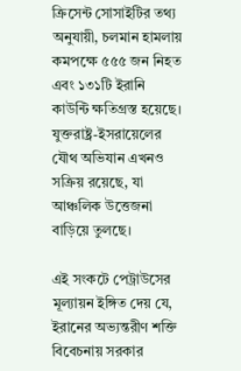ক্রিসেন্ট সোসাইটির তথ্য অনুযায়ী, চলমান হামলায় কমপক্ষে ৫৫৫ জন নিহত এবং ১৩১টি ইরানি কাউন্টি ক্ষতিগ্রস্ত হয়েছে। যুক্তরাষ্ট্র-ইসরায়েলের যৌথ অভিযান এখনও সক্রিয় রয়েছে, যা আঞ্চলিক উত্তেজনা বাড়িয়ে তুলছে।

এই সংকটে পেট্রাউসের মূল্যায়ন ইঙ্গিত দেয় যে, ইরানের অভ্যন্তরীণ শক্তি বিবেচনায় সরকার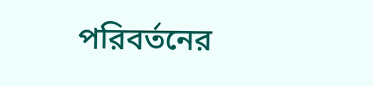পরিবর্তনের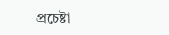প্রচেষ্টা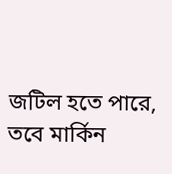জটিল হতে পারে, তবে মার্কিন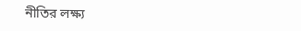নীতির লক্ষ্য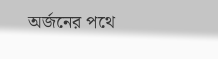অর্জনের পথে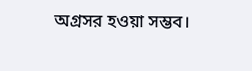অগ্রসর হওয়া সম্ভব।